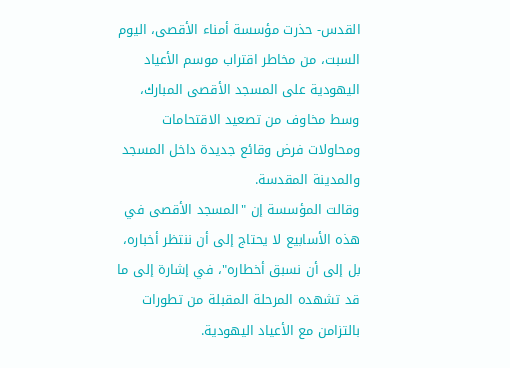القدس- حذرت مؤسسة أمناء الأقصى، اليوم السبت، من مخاطر اقتراب موسم الأعياد اليهودية على المسجد الأقصى المبارك، وسط مخاوف من تصعيد الاقتحامات ومحاولات فرض وقائع جديدة داخل المسجد والمدينة المقدسة.
وقالت المؤسسة إن "المسجد الأقصى في هذه الأسابيع لا يحتاج إلى أن ننتظر أخباره، بل إلى أن نسبق أخطاره"، في إشارة إلى ما قد تشهده المرحلة المقبلة من تطورات بالتزامن مع الأعياد اليهودية.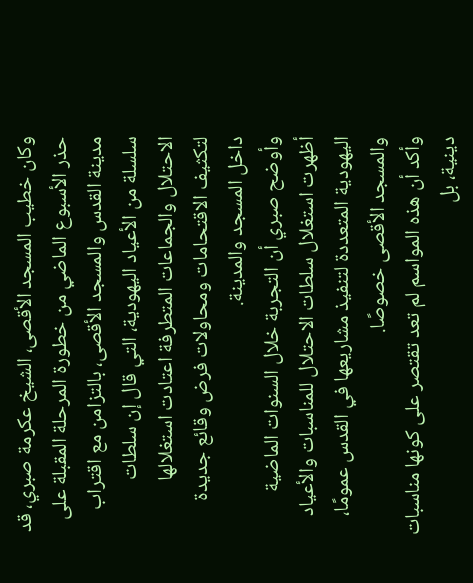وكان خطيب المسجد الأقصى، الشيخ عكرمة صبري، قد حذر الأسبوع الماضي من خطورة المرحلة المقبلة على مدينة القدس والمسجد الأقصى، بالتزامن مع اقتراب سلسلة من الأعياد اليهودية، التي قال إن سلطات الاحتلال والجماعات المتطرفة اعتادت استغلالها لتكثيف الاقتحامات ومحاولات فرض وقائع جديدة داخل المسجد والمدينة.
وأوضح صبري أن التجربة خلال السنوات الماضية أظهرت استغلال سلطات الاحتلال للمناسبات والأعياد اليهودية المتعددة لتنفيذ مشاريعها في القدس عمومًا، والمسجد الأقصى خصوصًا.
وأكد أن هذه المواسم لم تعد تقتصر على كونها مناسبات دينية، بل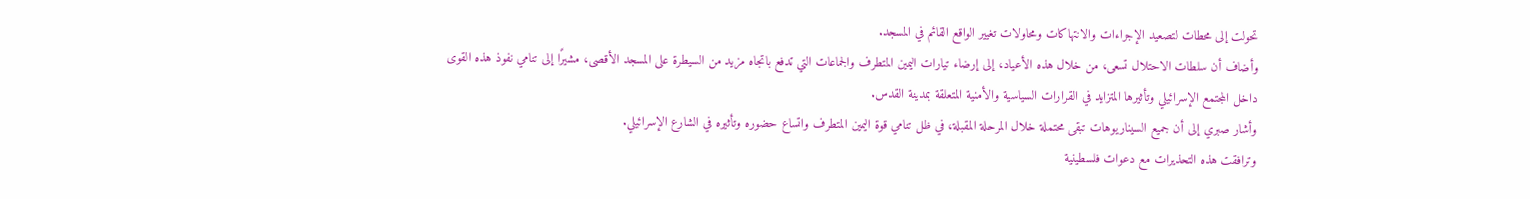تحولت إلى محطات لتصعيد الإجراءات والانتهاكات ومحاولات تغيير الواقع القائم في المسجد.
وأضاف أن سلطات الاحتلال تسعى، من خلال هذه الأعياد، إلى إرضاء تيارات اليمين المتطرف والجماعات التي تدفع باتجاه مزيد من السيطرة على المسجد الأقصى، مشيرًا إلى تنامي نفوذ هذه القوى داخل المجتمع الإسرائيلي وتأثيرها المتزايد في القرارات السياسية والأمنية المتعلقة بمدينة القدس.
وأشار صبري إلى أن جميع السيناريوهات تبقى محتملة خلال المرحلة المقبلة، في ظل تنامي قوة اليمين المتطرف واتساع حضوره وتأثيره في الشارع الإسرائيلي.
وترافقت هذه التحذيرات مع دعوات فلسطينية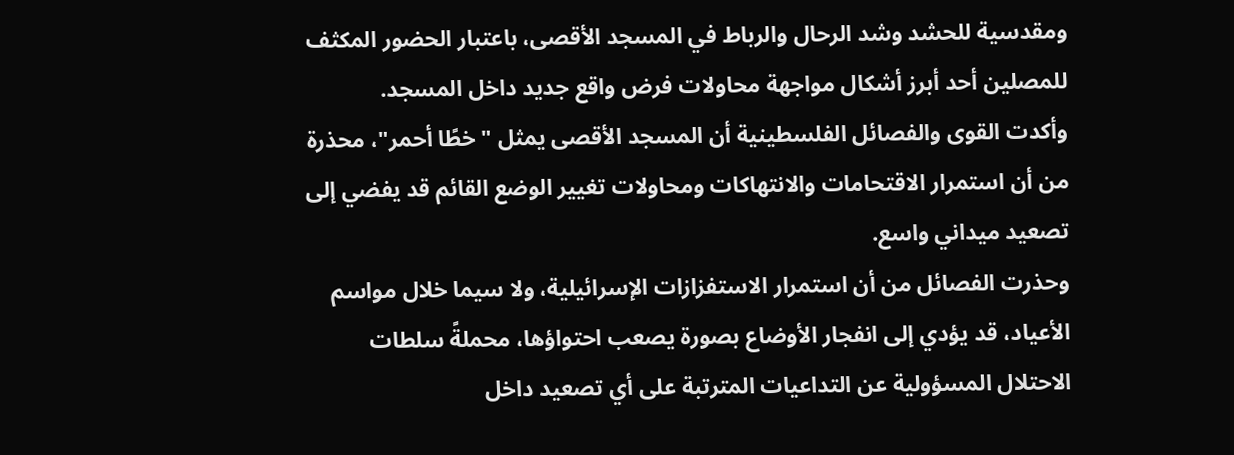ومقدسية للحشد وشد الرحال والرباط في المسجد الأقصى، باعتبار الحضور المكثف للمصلين أحد أبرز أشكال مواجهة محاولات فرض واقع جديد داخل المسجد.
وأكدت القوى والفصائل الفلسطينية أن المسجد الأقصى يمثل "خطًا أحمر"، محذرة من أن استمرار الاقتحامات والانتهاكات ومحاولات تغيير الوضع القائم قد يفضي إلى تصعيد ميداني واسع.
وحذرت الفصائل من أن استمرار الاستفزازات الإسرائيلية، ولا سيما خلال مواسم الأعياد، قد يؤدي إلى انفجار الأوضاع بصورة يصعب احتواؤها، محملةً سلطات الاحتلال المسؤولية عن التداعيات المترتبة على أي تصعيد داخل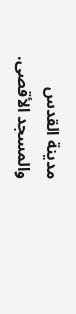مدينة القدس والمسجد الأقصى.